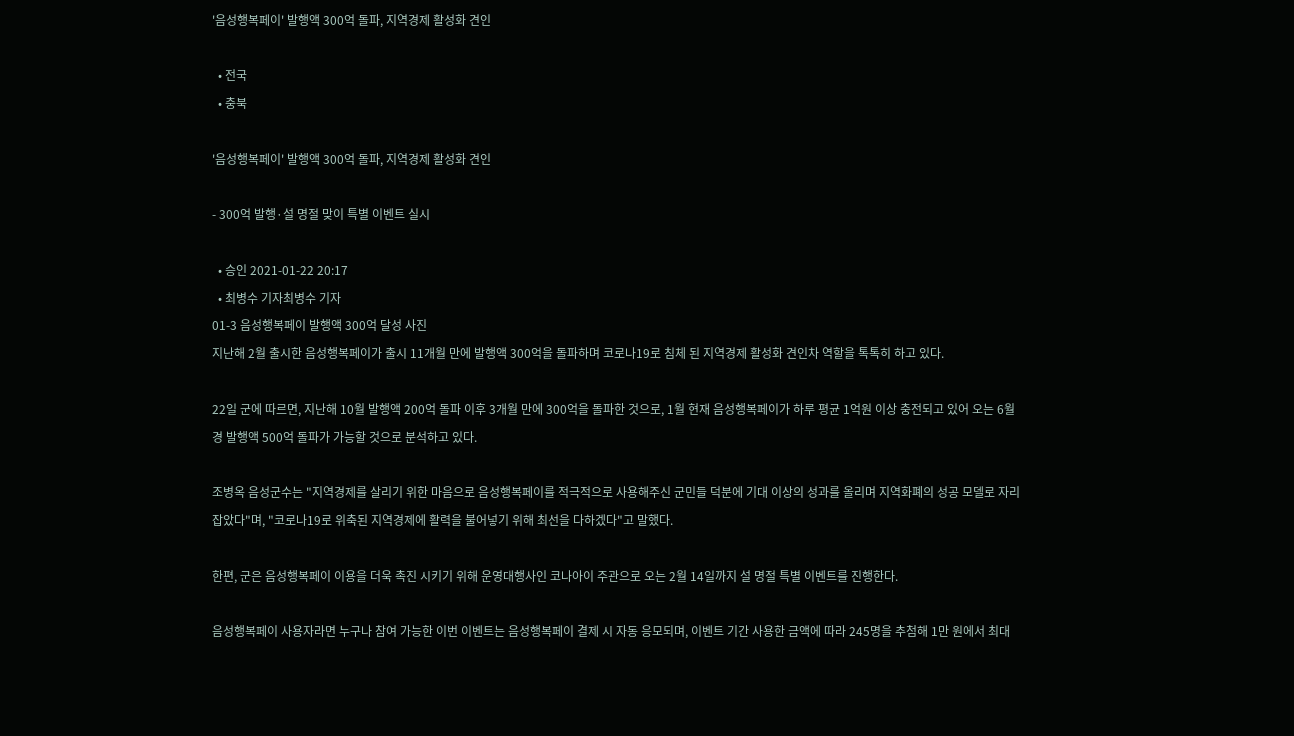'음성행복페이' 발행액 300억 돌파, 지역경제 활성화 견인

  • 전국
  • 충북

'음성행복페이' 발행액 300억 돌파, 지역경제 활성화 견인

- 300억 발행·설 명절 맞이 특별 이벤트 실시

  • 승인 2021-01-22 20:17
  • 최병수 기자최병수 기자
01-3 음성행복페이 발행액 300억 달성 사진
지난해 2월 출시한 음성행복페이가 출시 11개월 만에 발행액 300억을 돌파하며 코로나19로 침체 된 지역경제 활성화 견인차 역할을 톡톡히 하고 있다.

22일 군에 따르면, 지난해 10월 발행액 200억 돌파 이후 3개월 만에 300억을 돌파한 것으로, 1월 현재 음성행복페이가 하루 평균 1억원 이상 충전되고 있어 오는 6월경 발행액 500억 돌파가 가능할 것으로 분석하고 있다.

조병옥 음성군수는 "지역경제를 살리기 위한 마음으로 음성행복페이를 적극적으로 사용해주신 군민들 덕분에 기대 이상의 성과를 올리며 지역화폐의 성공 모델로 자리 잡았다"며, "코로나19로 위축된 지역경제에 활력을 불어넣기 위해 최선을 다하겠다"고 말했다.

한편, 군은 음성행복페이 이용을 더욱 촉진 시키기 위해 운영대행사인 코나아이 주관으로 오는 2월 14일까지 설 명절 특별 이벤트를 진행한다.

음성행복페이 사용자라면 누구나 참여 가능한 이번 이벤트는 음성행복페이 결제 시 자동 응모되며, 이벤트 기간 사용한 금액에 따라 245명을 추첨해 1만 원에서 최대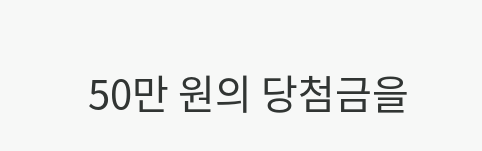50만 원의 당첨금을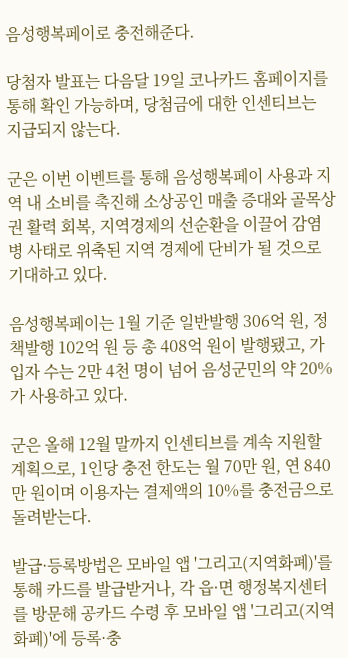음성행복페이로 충전해준다.

당첨자 발표는 다음달 19일 코나카드 홈페이지를 통해 확인 가능하며, 당첨금에 대한 인센티브는 지급되지 않는다.

군은 이번 이벤트를 통해 음성행복페이 사용과 지역 내 소비를 촉진해 소상공인 매출 증대와 골목상권 활력 회복, 지역경제의 선순환을 이끌어 감염병 사태로 위축된 지역 경제에 단비가 될 것으로 기대하고 있다.

음성행복페이는 1월 기준 일반발행 306억 원, 정책발행 102억 원 등 총 408억 원이 발행됐고, 가입자 수는 2만 4천 명이 넘어 음성군민의 약 20%가 사용하고 있다.

군은 올해 12월 말까지 인센티브를 계속 지원할 계획으로, 1인당 충전 한도는 월 70만 원, 연 840만 원이며 이용자는 결제액의 10%를 충전금으로 돌려받는다.

발급·등록방법은 모바일 앱 '그리고(지역화폐)'를 통해 카드를 발급받거나, 각 읍·면 행정복지센터를 방문해 공카드 수령 후 모바일 앱 '그리고(지역화폐)'에 등록·충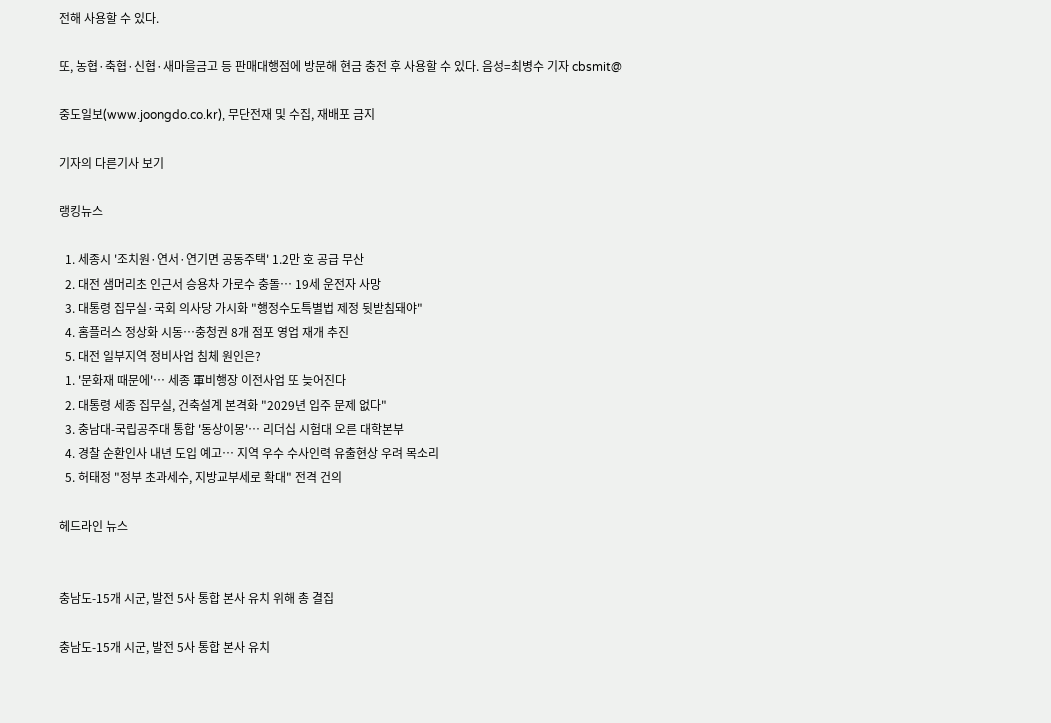전해 사용할 수 있다.

또, 농협·축협·신협·새마을금고 등 판매대행점에 방문해 현금 충전 후 사용할 수 있다. 음성=최병수 기자 cbsmit@

중도일보(www.joongdo.co.kr), 무단전재 및 수집, 재배포 금지

기자의 다른기사 보기

랭킹뉴스

  1. 세종시 '조치원·연서·연기면 공동주택' 1.2만 호 공급 무산
  2. 대전 샘머리초 인근서 승용차 가로수 충돌… 19세 운전자 사망
  3. 대통령 집무실·국회 의사당 가시화 "행정수도특별법 제정 뒷받침돼야"
  4. 홈플러스 정상화 시동…충청권 8개 점포 영업 재개 추진
  5. 대전 일부지역 정비사업 침체 원인은?
  1. '문화재 때문에'… 세종 軍비행장 이전사업 또 늦어진다
  2. 대통령 세종 집무실, 건축설계 본격화 "2029년 입주 문제 없다"
  3. 충남대-국립공주대 통합 '동상이몽'… 리더십 시험대 오른 대학본부
  4. 경찰 순환인사 내년 도입 예고… 지역 우수 수사인력 유출현상 우려 목소리
  5. 허태정 "정부 초과세수, 지방교부세로 확대" 전격 건의

헤드라인 뉴스


충남도-15개 시군, 발전 5사 통합 본사 유치 위해 총 결집

충남도-15개 시군, 발전 5사 통합 본사 유치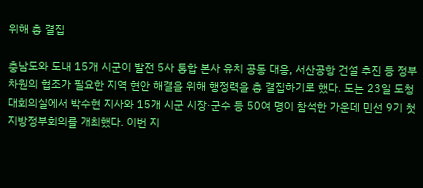위해 총 결집

충남도와 도내 15개 시군이 발전 5사 통합 본사 유치 공동 대응, 서산공항 건설 추진 등 정부 차원의 협조가 필요한 지역 현안 해결을 위해 행정력을 총 결집하기로 했다. 도는 23일 도청 대회의실에서 박수현 지사와 15개 시군 시장·군수 등 50여 명이 참석한 가운데 민선 9기 첫 지방정부회의를 개최했다. 이번 지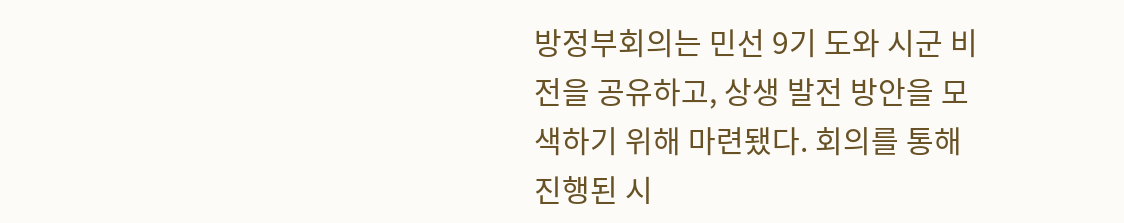방정부회의는 민선 9기 도와 시군 비전을 공유하고, 상생 발전 방안을 모색하기 위해 마련됐다. 회의를 통해 진행된 시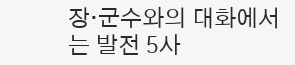장·군수와의 대화에서는 발전 5사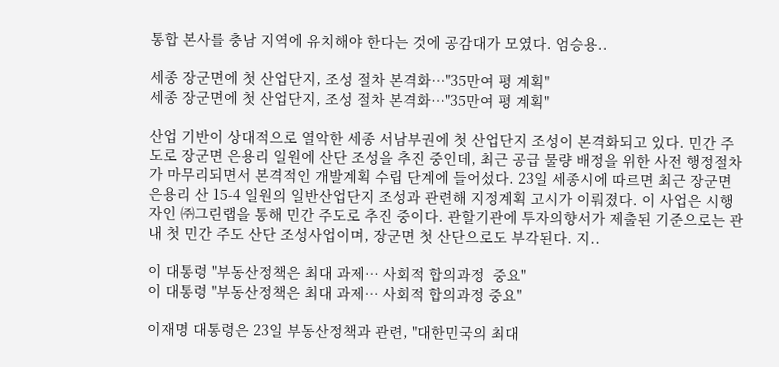통합 본사를 충남 지역에 유치해야 한다는 것에 공감대가 모였다. 엄승용..

세종 장군면에 첫 산업단지, 조성 절차 본격화…"35만여 평 계획"
세종 장군면에 첫 산업단지, 조성 절차 본격화…"35만여 평 계획"

산업 기반이 상대적으로 열악한 세종 서남부권에 첫 산업단지 조성이 본격화되고 있다. 민간 주도로 장군면 은용리 일원에 산단 조성을 추진 중인데, 최근 공급 물량 배정을 위한 사전 행정절차가 마무리되면서 본격적인 개발계획 수립 단계에 들어섰다. 23일 세종시에 따르면 최근 장군면 은용리 산 15-4 일원의 일반산업단지 조성과 관련해 지정계획 고시가 이뤄졌다. 이 사업은 시행자인 ㈜그린랩을 통해 민간 주도로 추진 중이다. 관할기관에 투자의향서가 제출된 기준으로는 관내 첫 민간 주도 산단 조성사업이며, 장군면 첫 산단으로도 부각된다. 지..

이 대통령 "부동산정책은 최대 과제… 사회적 합의과정  중요"
이 대통령 "부동산정책은 최대 과제… 사회적 합의과정 중요"

이재명 대통령은 23일 부동산정책과 관련, "대한민국의 최대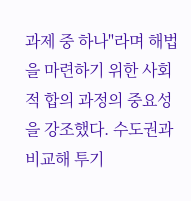과제 중 하나"라며 해법을 마련하기 위한 사회적 합의 과정의 중요성을 강조했다. 수도권과 비교해 투기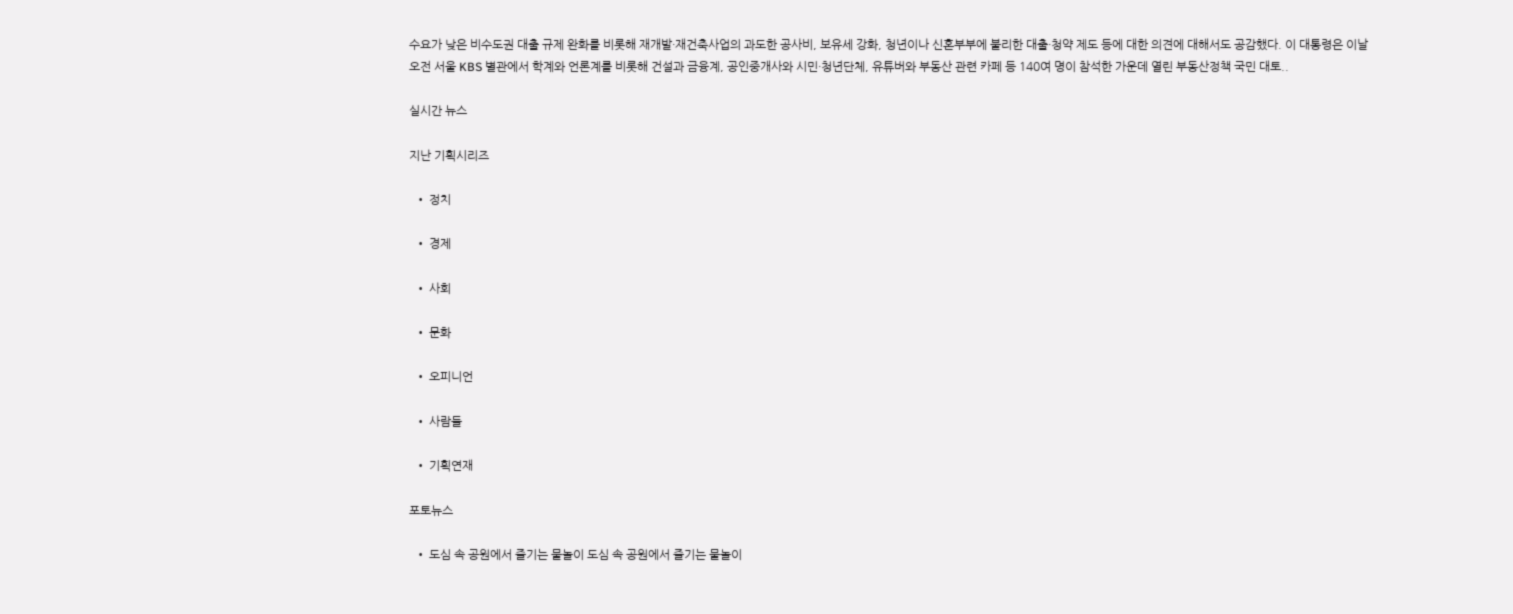수요가 낮은 비수도권 대출 규제 완화를 비롯해 재개발·재건축사업의 과도한 공사비, 보유세 강화, 청년이나 신혼부부에 불리한 대출·청약 제도 등에 대한 의견에 대해서도 공감했다. 이 대통령은 이날 오전 서울 KBS 별관에서 학계와 언론계를 비롯해 건설과 금융계, 공인중개사와 시민·청년단체, 유튜버와 부동산 관련 카페 등 140여 명이 참석한 가운데 열린 부동산정책 국민 대토..

실시간 뉴스

지난 기획시리즈

  • 정치

  • 경제

  • 사회

  • 문화

  • 오피니언

  • 사람들

  • 기획연재

포토뉴스

  • 도심 속 공원에서 즐기는 물놀이 도심 속 공원에서 즐기는 물놀이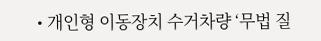• 개인형 이동장치 수거차량 ‘무법 질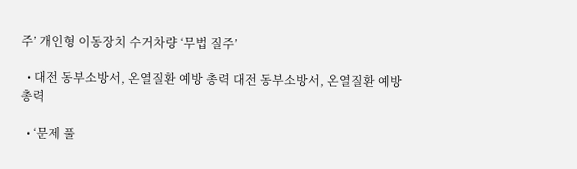주’ 개인형 이동장치 수거차량 ‘무법 질주’

  • 대전 동부소방서, 온열질환 예방 총력 대전 동부소방서, 온열질환 예방 총력

  • ‘문제 풀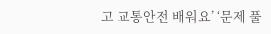고 교통안전 배워요’ ‘문제 풀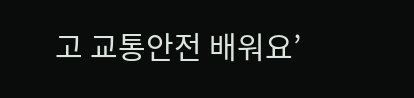고 교통안전 배워요’